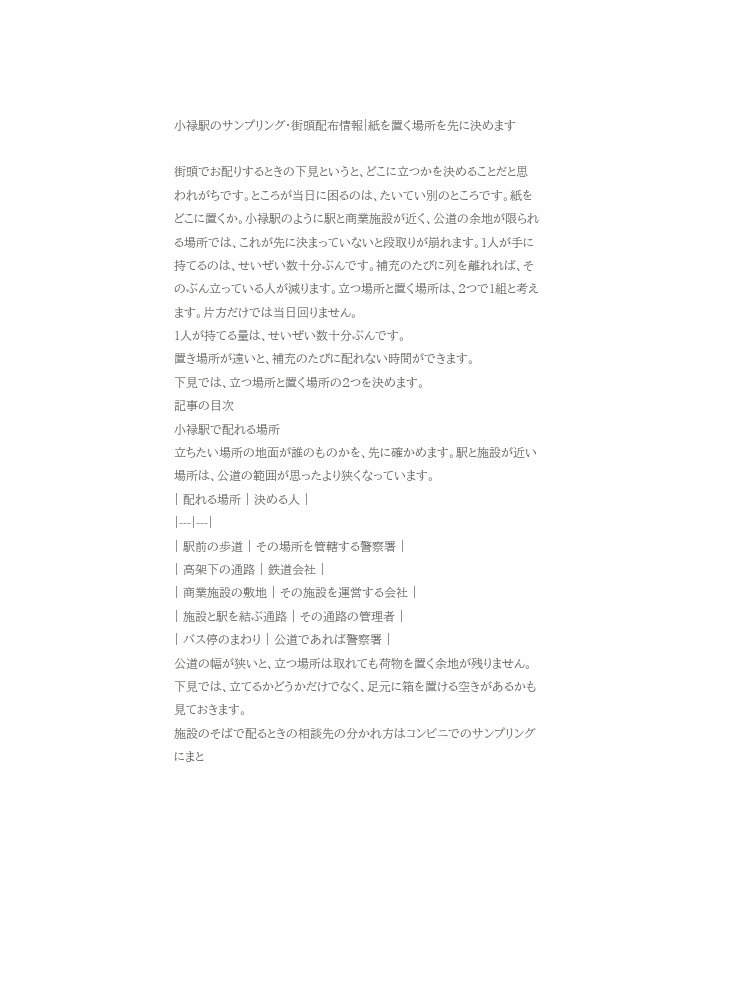小禄駅のサンプリング・街頭配布情報|紙を置く場所を先に決めます

街頭でお配りするときの下見というと、どこに立つかを決めることだと思われがちです。ところが当日に困るのは、たいてい別のところです。紙をどこに置くか。小禄駅のように駅と商業施設が近く、公道の余地が限られる場所では、これが先に決まっていないと段取りが崩れます。1人が手に持てるのは、せいぜい数十分ぶんです。補充のたびに列を離れれば、そのぶん立っている人が減ります。立つ場所と置く場所は、2つで1組と考えます。片方だけでは当日回りません。
1人が持てる量は、せいぜい数十分ぶんです。
置き場所が遠いと、補充のたびに配れない時間ができます。
下見では、立つ場所と置く場所の2つを決めます。
記事の目次
小禄駅で配れる場所
立ちたい場所の地面が誰のものかを、先に確かめます。駅と施設が近い場所は、公道の範囲が思ったより狭くなっています。
| 配れる場所 | 決める人 |
|---|---|
| 駅前の歩道 | その場所を管轄する警察署 |
| 高架下の通路 | 鉄道会社 |
| 商業施設の敷地 | その施設を運営する会社 |
| 施設と駅を結ぶ通路 | その通路の管理者 |
| バス停のまわり | 公道であれば警察署 |
公道の幅が狭いと、立つ場所は取れても荷物を置く余地が残りません。下見では、立てるかどうかだけでなく、足元に箱を置ける空きがあるかも見ておきます。
施設のそばで配るときの相談先の分かれ方はコンビニでのサンプリングにまと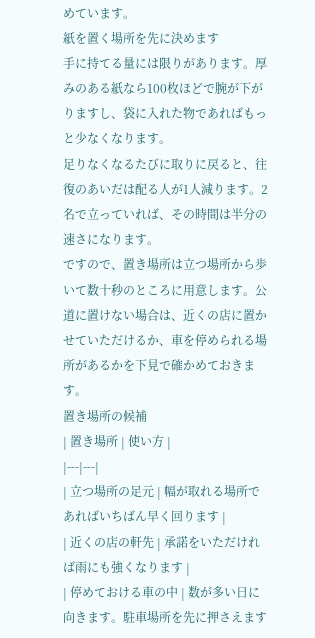めています。
紙を置く場所を先に決めます
手に持てる量には限りがあります。厚みのある紙なら100枚ほどで腕が下がりますし、袋に入れた物であればもっと少なくなります。
足りなくなるたびに取りに戻ると、往復のあいだは配る人が1人減ります。2名で立っていれば、その時間は半分の速さになります。
ですので、置き場所は立つ場所から歩いて数十秒のところに用意します。公道に置けない場合は、近くの店に置かせていただけるか、車を停められる場所があるかを下見で確かめておきます。
置き場所の候補
| 置き場所 | 使い方 |
|---|---|
| 立つ場所の足元 | 幅が取れる場所であればいちばん早く回ります |
| 近くの店の軒先 | 承諾をいただければ雨にも強くなります |
| 停めておける車の中 | 数が多い日に向きます。駐車場所を先に押さえます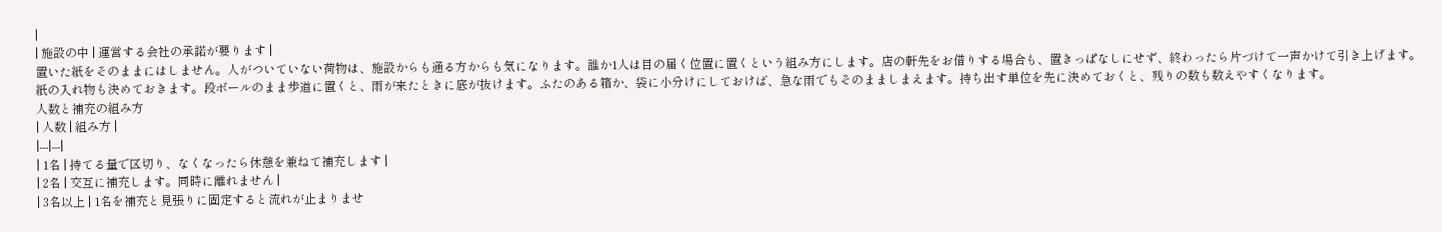|
| 施設の中 | 運営する会社の承諾が要ります |
置いた紙をそのままにはしません。人がついていない荷物は、施設からも通る方からも気になります。誰か1人は目の届く位置に置くという組み方にします。店の軒先をお借りする場合も、置きっぱなしにせず、終わったら片づけて一声かけて引き上げます。
紙の入れ物も決めておきます。段ボールのまま歩道に置くと、雨が来たときに底が抜けます。ふたのある箱か、袋に小分けにしておけば、急な雨でもそのまましまえます。持ち出す単位を先に決めておくと、残りの数も数えやすくなります。
人数と補充の組み方
| 人数 | 組み方 |
|---|---|
| 1名 | 持てる量で区切り、なくなったら休憩を兼ねて補充します |
| 2名 | 交互に補充します。同時に離れません |
| 3名以上 | 1名を補充と見張りに固定すると流れが止まりませ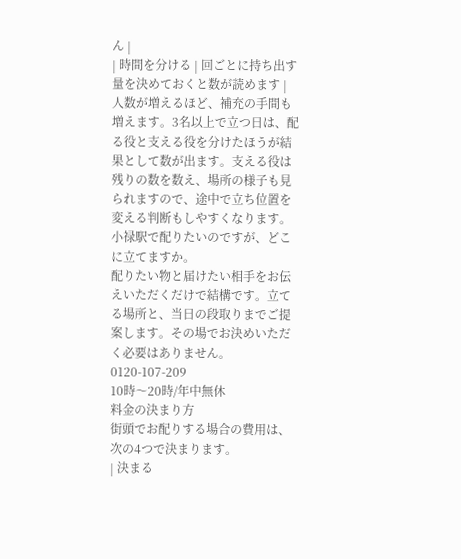ん |
| 時間を分ける | 回ごとに持ち出す量を決めておくと数が読めます |
人数が増えるほど、補充の手間も増えます。3名以上で立つ日は、配る役と支える役を分けたほうが結果として数が出ます。支える役は残りの数を数え、場所の様子も見られますので、途中で立ち位置を変える判断もしやすくなります。
小禄駅で配りたいのですが、どこに立てますか。
配りたい物と届けたい相手をお伝えいただくだけで結構です。立てる場所と、当日の段取りまでご提案します。その場でお決めいただく必要はありません。
0120-107-209
10時〜20時/年中無休
料金の決まり方
街頭でお配りする場合の費用は、次の4つで決まります。
| 決まる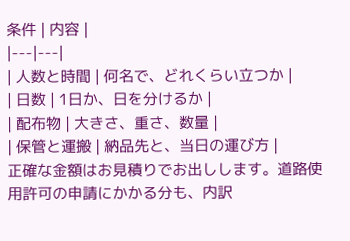条件 | 内容 |
|---|---|
| 人数と時間 | 何名で、どれくらい立つか |
| 日数 | 1日か、日を分けるか |
| 配布物 | 大きさ、重さ、数量 |
| 保管と運搬 | 納品先と、当日の運び方 |
正確な金額はお見積りでお出しします。道路使用許可の申請にかかる分も、内訳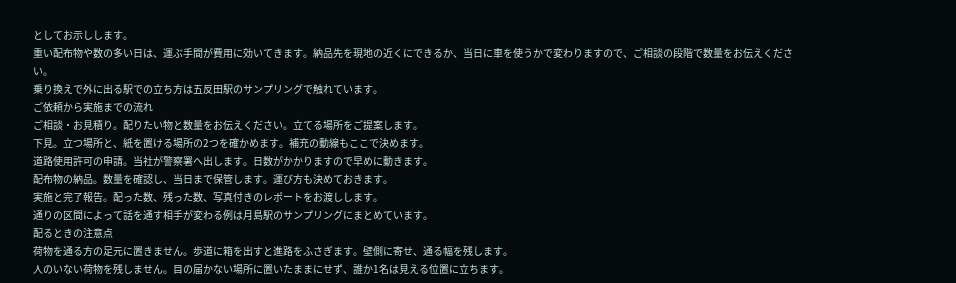としてお示しします。
重い配布物や数の多い日は、運ぶ手間が費用に効いてきます。納品先を現地の近くにできるか、当日に車を使うかで変わりますので、ご相談の段階で数量をお伝えください。
乗り換えで外に出る駅での立ち方は五反田駅のサンプリングで触れています。
ご依頼から実施までの流れ
ご相談・お見積り。配りたい物と数量をお伝えください。立てる場所をご提案します。
下見。立つ場所と、紙を置ける場所の2つを確かめます。補充の動線もここで決めます。
道路使用許可の申請。当社が警察署へ出します。日数がかかりますので早めに動きます。
配布物の納品。数量を確認し、当日まで保管します。運び方も決めておきます。
実施と完了報告。配った数、残った数、写真付きのレポートをお渡しします。
通りの区間によって話を通す相手が変わる例は月島駅のサンプリングにまとめています。
配るときの注意点
荷物を通る方の足元に置きません。歩道に箱を出すと進路をふさぎます。壁側に寄せ、通る幅を残します。
人のいない荷物を残しません。目の届かない場所に置いたままにせず、誰か1名は見える位置に立ちます。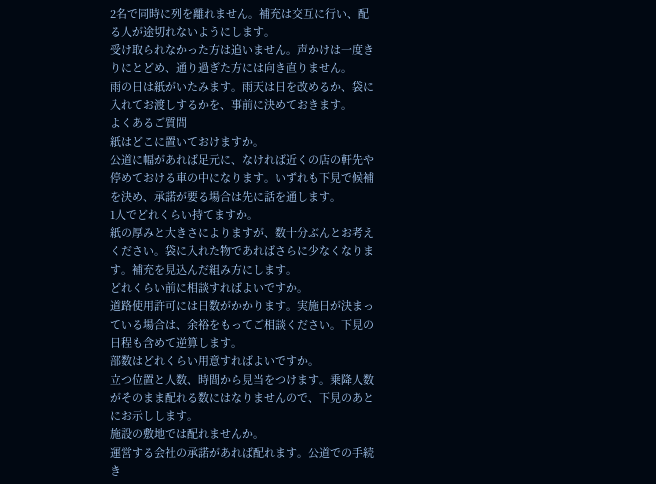2名で同時に列を離れません。補充は交互に行い、配る人が途切れないようにします。
受け取られなかった方は追いません。声かけは一度きりにとどめ、通り過ぎた方には向き直りません。
雨の日は紙がいたみます。雨天は日を改めるか、袋に入れてお渡しするかを、事前に決めておきます。
よくあるご質問
紙はどこに置いておけますか。
公道に幅があれば足元に、なければ近くの店の軒先や停めておける車の中になります。いずれも下見で候補を決め、承諾が要る場合は先に話を通します。
1人でどれくらい持てますか。
紙の厚みと大きさによりますが、数十分ぶんとお考えください。袋に入れた物であればさらに少なくなります。補充を見込んだ組み方にします。
どれくらい前に相談すればよいですか。
道路使用許可には日数がかかります。実施日が決まっている場合は、余裕をもってご相談ください。下見の日程も含めて逆算します。
部数はどれくらい用意すればよいですか。
立つ位置と人数、時間から見当をつけます。乗降人数がそのまま配れる数にはなりませんので、下見のあとにお示しします。
施設の敷地では配れませんか。
運営する会社の承諾があれば配れます。公道での手続き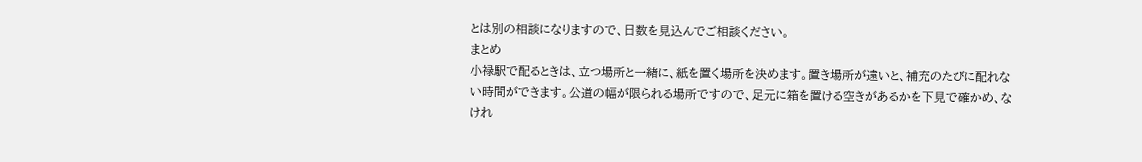とは別の相談になりますので、日数を見込んでご相談ください。
まとめ
小禄駅で配るときは、立つ場所と一緒に、紙を置く場所を決めます。置き場所が遠いと、補充のたびに配れない時間ができます。公道の幅が限られる場所ですので、足元に箱を置ける空きがあるかを下見で確かめ、なけれ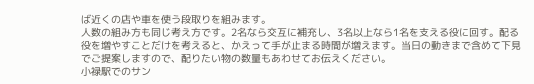ば近くの店や車を使う段取りを組みます。
人数の組み方も同じ考え方です。2名なら交互に補充し、3名以上なら1名を支える役に回す。配る役を増やすことだけを考えると、かえって手が止まる時間が増えます。当日の動きまで含めて下見でご提案しますので、配りたい物の数量もあわせてお伝えください。
小禄駅でのサン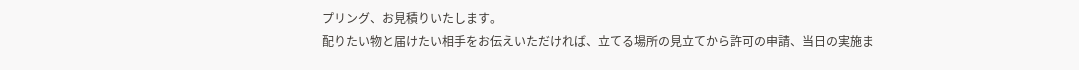プリング、お見積りいたします。
配りたい物と届けたい相手をお伝えいただければ、立てる場所の見立てから許可の申請、当日の実施ま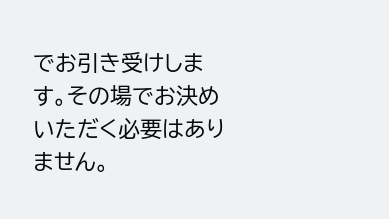でお引き受けします。その場でお決めいただく必要はありません。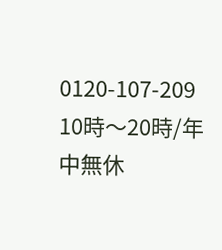0120-107-209
10時〜20時/年中無休